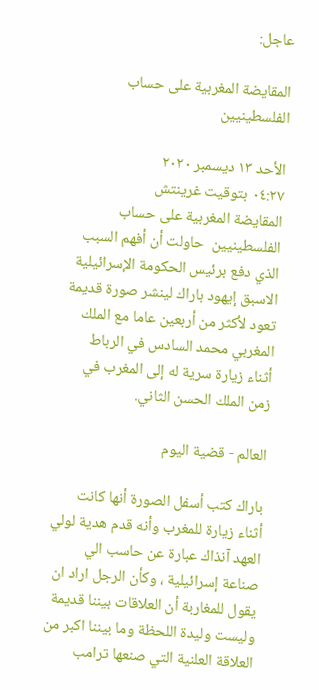عاجل:

المقايضة المغربية على حساب الفلسطينيين

الأحد ١٣ ديسمبر ٢٠٢٠
٠٤:٢٧ بتوقيت غرينتش
المقايضة المغربية على حساب الفلسطينيين  حاولت أن أفهم السبب الذي دفع برئيس الحكومة الإسرائيلية الاسبق إيهود باراك لينشر صورة قديمة تعود لأكثر من أربعين عاما مع الملك المغربي محمد السادس في الرباط أثناء زيارة سرية له إلى المغرب في زمن الملك الحسن الثاني.

العالم - قضية اليوم

باراك كتب أسفل الصورة أنها كانت أثناء زيارة للمغرب وأنه قدم هدية لولي العهد آنذاك عبارة عن حاسب الي صناعة إسرائيلية ، وكأن الرجل اراد ان يقول للمغاربة أن العلاقات بيننا قديمة وليست وليدة اللحظة وما بيننا اكبر من العلاقة العلنية التي صنعها ترامب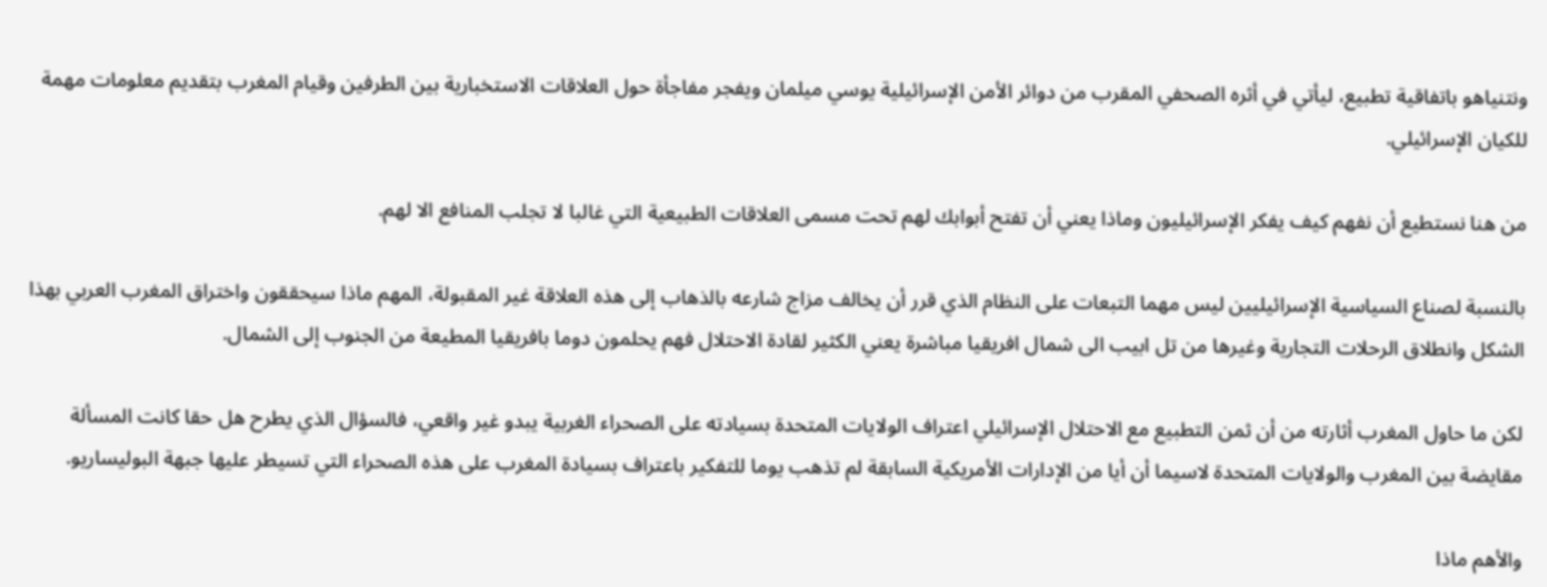ونتنياهو باتفاقية تطبيع، ليأتي في أثره الصحفي المقرب من دوائر الأمن الإسرائيلية يوسي ميلمان ويفجر مفاجأة حول العلاقات الاستخبارية بين الطرفين وقيام المغرب بتقديم معلومات مهمة للكيان الإسرائيلي.

من هنا نستطيع أن نفهم كيف يفكر الإسرائيليون وماذا يعني أن تفتح أبوابك لهم تحت مسمى العلاقات الطبيعية التي غالبا لا تجلب المنافع الا لهم.

بالنسبة لصناع السياسية الإسرائيليين ليس مهما التبعات على النظام الذي قرر أن يخالف مزاج شارعه بالذهاب إلى هذه العلاقة غير المقبولة، المهم ماذا سيحققون واختراق المغرب العربي بهذا الشكل وانطلاق الرحلات التجارية وغيرها من تل ابيب الى شمال افريقيا مباشرة يعني الكثير لقادة الاحتلال فهم يحلمون دوما بافريقيا المطيعة من الجنوب إلى الشمال.

لكن ما حاول المغرب أثارته من أن ثمن التطبيع مع الاحتلال الإسرائيلي اعتراف الولايات المتحدة بسيادته على الصحراء الغربية يبدو غير واقعي، فالسؤال الذي يطرح هل حقا كانت المسألة مقايضة بين المغرب والولايات المتحدة لاسيما أن أيا من الإدارات الأمريكية السابقة لم تذهب يوما للتفكير باعتراف بسيادة المغرب على هذه الصحراء التي تسيطر عليها جبهة البوليساريو.

والأهم ماذا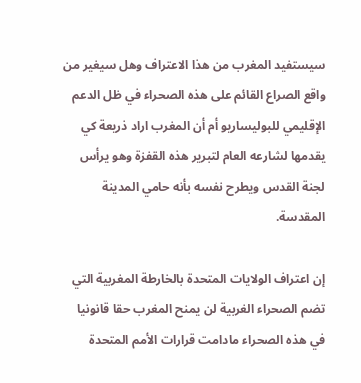سيستفيد المغرب من هذا الاعتراف وهل سيغير من واقع الصراع القائم على هذه الصحراء في ظل الدعم الإقليمي للبوليساريو أم أن المغرب اراد ذريعة كي يقدمها لشارعه العام لتبرير هذه القفزة وهو يرأس لجنة القدس ويطرح نفسه بأنه حامي المدينة المقدسة.

إن اعتراف الولايات المتحدة بالخارطة المغربية التي تضم الصحراء الغربية لن يمنح المغرب حقا قانونيا في هذه الصحراء مادامت قرارات الأمم المتحدة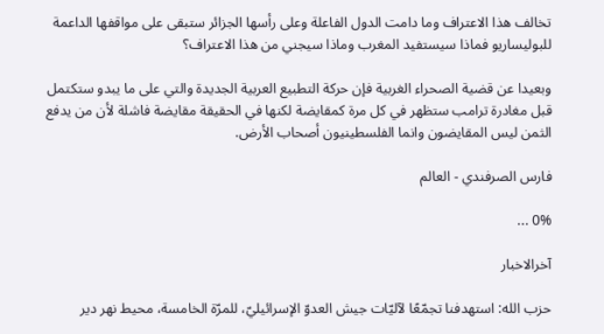تخالف هذا الاعتراف وما دامت الدول الفاعلة وعلى رأسها الجزائر ستبقى على مواقفها الداعمة للبوليساريو فماذا سيستفيد المغرب وماذا سيجني من هذا الاعتراف؟

وبعيدا عن قضية الصحراء الغربية فإن حركة التطبيع العربية الجديدة والتي على ما يبدو ستكتمل قبل مغادرة ترامب ستظهر في كل مرة كمقايضة لكنها في الحقيقة مقايضة فاشلة لأن من يدفع الثمن ليس المقايضون وانما الفلسطينيون أصحاب الأرض.

فارس الصرفندي - العالم

0% ...

آخرالاخبار

حزب الله: استهدفنا تجمّعًا لآليّات جيش العدوّ الإسرائيليّ، للمرّة الخامسة، محيط نهر دير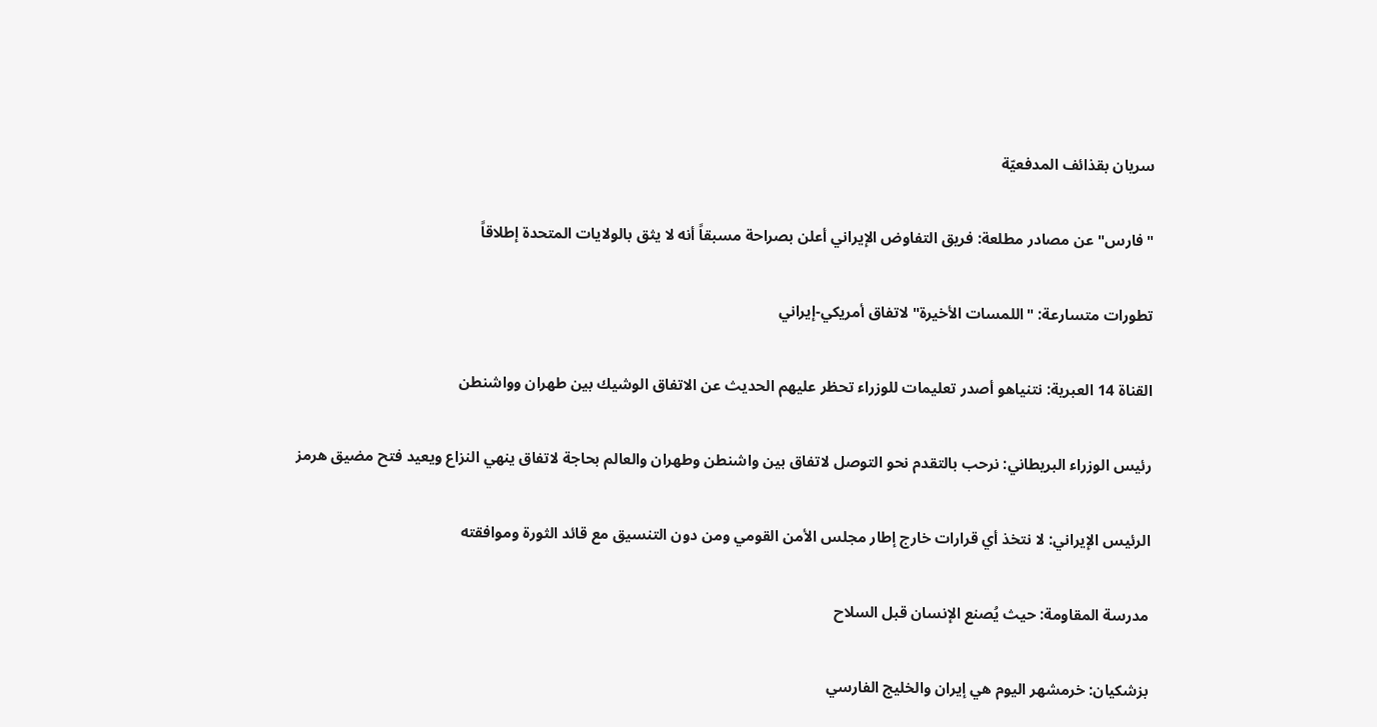سريان بقذائف المدفعيّة


"فارس" عن مصادر مطلعة: فريق التفاوض الإيراني أعلن بصراحة مسبقاً أنه لا يثق بالولايات المتحدة إطلاقاً


تطورات متسارعة: "اللمسات الأخيرة" لاتفاق أمريكي-إيراني


القناة 14 العبرية: نتنياهو أصدر تعليمات للوزراء تحظر عليهم الحديث عن الاتفاق الوشيك بين طهران وواشنطن


رئيس الوزراء البريطاني: نرحب بالتقدم نحو التوصل لاتفاق بين واشنطن وطهران والعالم بحاجة لاتفاق ينهي النزاع ويعيد فتح مضيق هرمز


الرئيس الإيراني: لا نتخذ أي قرارات خارج إطار مجلس الأمن القومي ومن دون التنسيق مع قائد الثورة وموافقته


مدرسة المقاومة: حيث يُصنع الإنسان قبل السلاح


بزشكيان: خرمشهر اليوم هي إيران والخليج الفارسي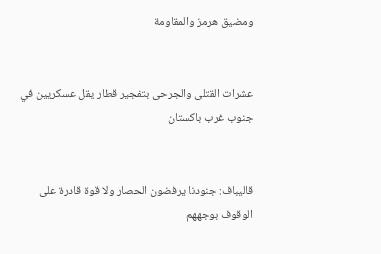ومضيق هرمز والمقاومة


عشرات القتلى والجرحى بتفجير قطار يقل عسكريين في جنوب غرب باكستان


قاليباف: جنودنا يرفضون الحصار ولا قوة قادرة على الوقوف بوجههم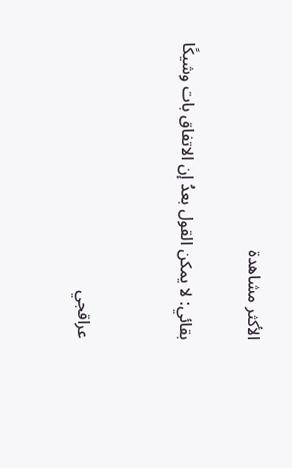الأكثر مشاهدة

بقائي: لا يمكن القول بعدُ إن الاتفاق بات وشيكًا


عراقجي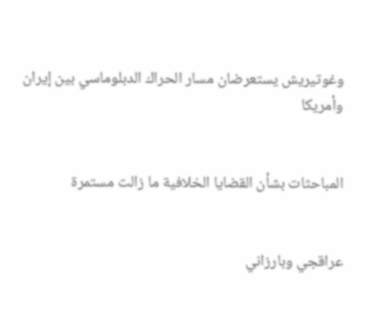وغوتيريش يستعرضان مسار الحراك الدبلوماسي بين إيران وأمريكا


المباحثات بشأن القضايا الخلافية ما زالت مستمرة


عراقجي وبارزاني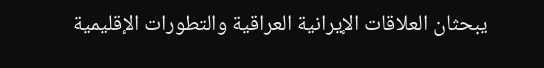يبحثان العلاقات الإيرانية العراقية والتطورات الإقليمية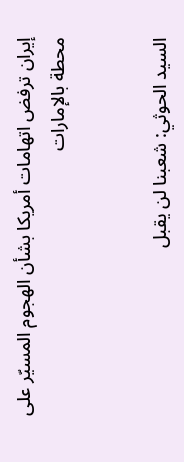إيران ترفض اتهامات أمريكا بشأن الهجوم المسيّر على محطة بالإمارات


السيد الحوثي: شعبنا لن يقبل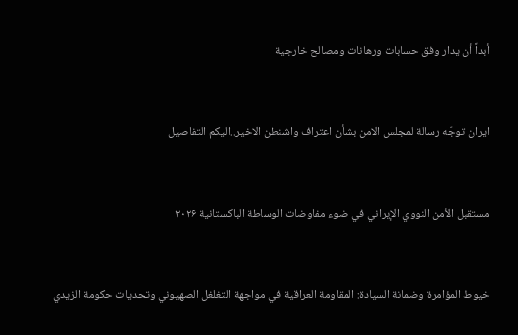أبداً أن يدار وفق حسابات ورهانات ومصالح خارجية


ايران توجّه رسالة لمجلس الامن بشأن اعتراف واشنطن الاخير..اليكم التفاصيل


مستقبل الأمن النووي الإيراني في ضوء مفاوضات الوساطة الباكستانية ۲۰۲۶


خيوط المؤامرة وضمانة السيادة: المقاومة العراقية في مواجهة التغلغل الصهيوني وتحديات حكومة الزيدي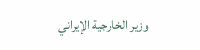وزير الخارجية الإيراني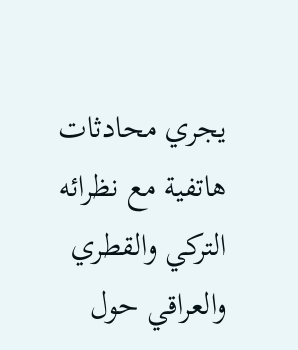يجري محادثات هاتفية مع نظرائه التركي والقطري والعراقي حول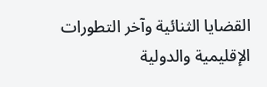القضايا الثنائية وآخر التطورات الإقليمية والدولية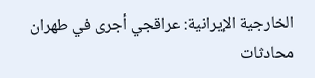الخارجية الإيرانية: عراقجي أجرى في طهران محادثات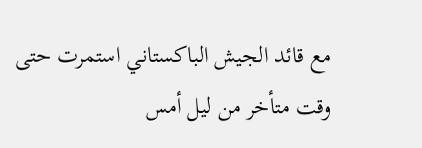مع قائد الجيش الباكستاني استمرت حتى وقت متأخر من ليل أمس